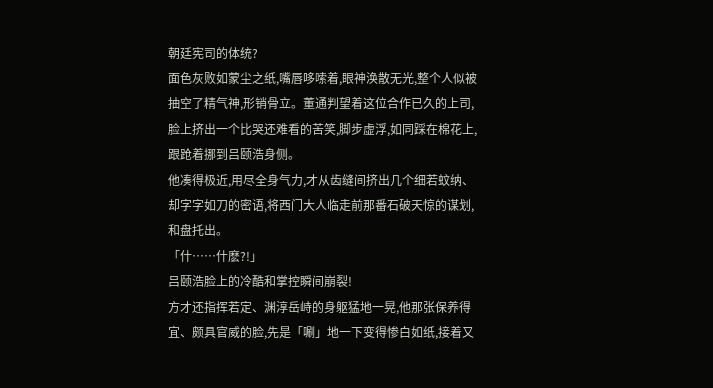朝廷宪司的体统?
面色灰败如蒙尘之纸,嘴唇哆嗦着,眼神涣散无光,整个人似被抽空了精气神,形销骨立。董通判望着这位合作已久的上司,脸上挤出一个比哭还难看的苦笑,脚步虚浮,如同踩在棉花上,跟跄着挪到吕颐浩身侧。
他凑得极近,用尽全身气力,才从齿缝间挤出几个细若蚊纳、却字字如刀的密语,将西门大人临走前那番石破天惊的谋划,和盘托出。
「什……什麽?!」
吕颐浩脸上的冷酷和掌控瞬间崩裂!
方才还指挥若定、渊淳岳峙的身躯猛地一晃,他那张保养得宜、颇具官威的脸,先是「唰」地一下变得惨白如纸,接着又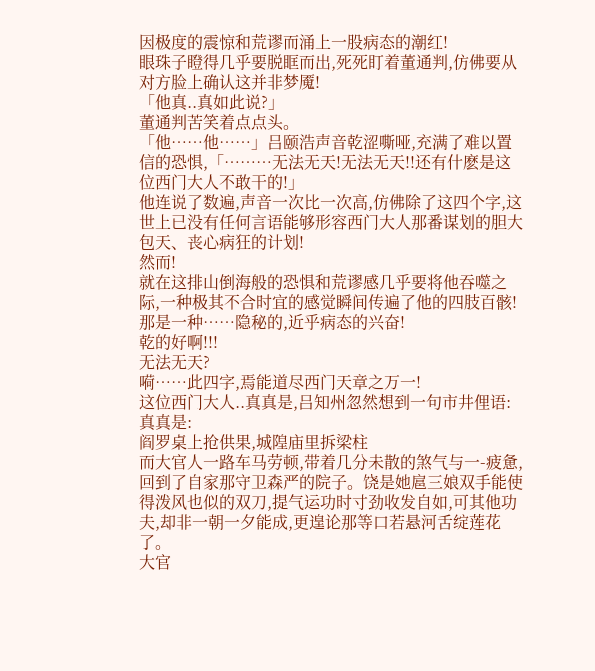因极度的震惊和荒谬而涌上一股病态的潮红!
眼珠子瞪得几乎要脱眶而出,死死盯着董通判,仿佛要从对方脸上确认这并非梦魇!
「他真..真如此说?」
董通判苦笑着点点头。
「他……他……」吕颐浩声音乾涩嘶哑,充满了难以置信的恐惧,「………无法无天!无法无天!!还有什麽是这位西门大人不敢干的!」
他连说了数遍,声音一次比一次高,仿佛除了这四个字,这世上已没有任何言语能够形容西门大人那番谋划的胆大包天、丧心病狂的计划!
然而!
就在这排山倒海般的恐惧和荒谬感几乎要将他吞噬之际,一种极其不合时宜的感觉瞬间传遍了他的四肢百骸!
那是一种……隐秘的,近乎病态的兴奋!
乾的好啊!!!
无法无天?
嗬……此四字,焉能道尽西门天章之万一!
这位西门大人..真真是,吕知州忽然想到一句市井俚语:
真真是:
阎罗桌上抢供果,城隍庙里拆梁柱
而大官人一路车马劳顿,带着几分未散的煞气与一-疲惫,回到了自家那守卫森严的院子。饶是她扈三娘双手能使得泼风也似的双刀,提气运功时寸劲收发自如,可其他功夫,却非一朝一夕能成,更遑论那等口若悬河舌绽莲花了。
大官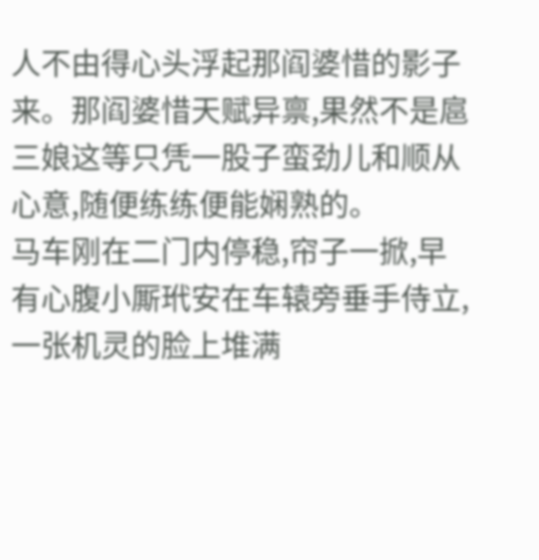人不由得心头浮起那阎婆惜的影子来。那阎婆惜天赋异禀,果然不是扈三娘这等只凭一股子蛮劲儿和顺从心意,随便练练便能娴熟的。
马车刚在二门内停稳,帘子一掀,早有心腹小厮玳安在车辕旁垂手侍立,一张机灵的脸上堆满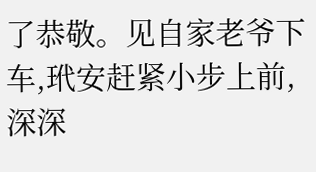了恭敬。见自家老爷下车,玳安赶紧小步上前,深深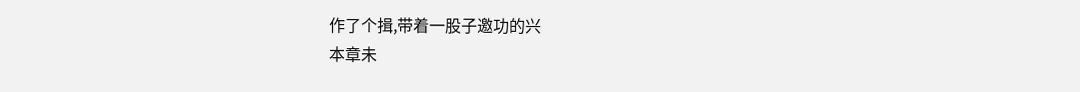作了个揖,带着一股子邀功的兴
本章未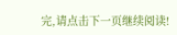完,请点击下一页继续阅读!